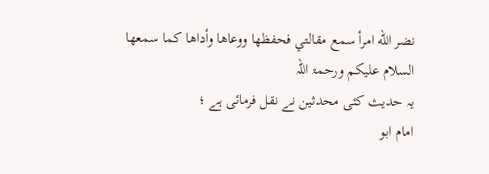نضر الله امرأ سمع مقالتي فحفظها ووعاها وأداها كما سمعها
السلام علیکم ورحمۃ اللہ
یہ حدیث کئی محدثین نے نقل فرمائی ہے ؛
امام ابو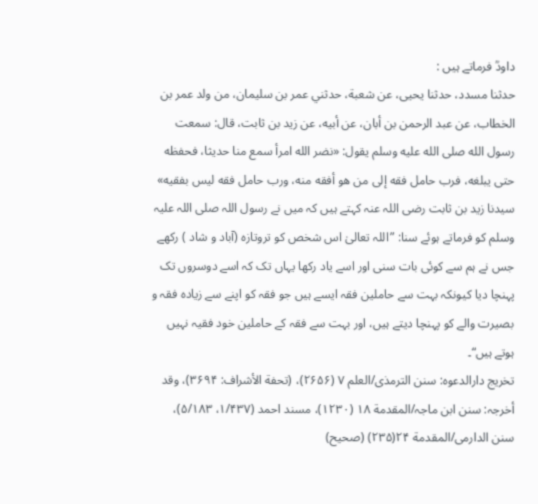داودؒ فرماتے ہیں :
حدثنا مسدد، حدثنا يحيى، عن شعبة، حدثني عمر بن سليمان، من ولد عمر بن الخطاب، عن عبد الرحمن بن أبان، عن أبيه، عن زيد بن ثابت، قال: سمعت رسول الله صلى الله عليه وسلم يقول: «نضر الله امرأ سمع منا حديثا، فحفظه حتى يبلغه، فرب حامل فقه إلى من هو أفقه منه، ورب حامل فقه ليس بفقيه»
سیدنا زید بن ثابت رضی اللہ عنہ کہتے ہیں کہ میں نے رسول اللہ صلی اللہ علیہ وسلم کو فرماتے ہوئے سنا: ”اللہ تعالیٰ اس شخص کو تروتازہ (آباد و شاد ) رکھے جس نے ہم سے کوئی بات سنی اور اسے یاد رکھا یہاں تک کہ اسے دوسروں تک پہنچا دیا کیونکہ بہت سے حاملین فقہ ایسے ہیں جو فقہ کو اپنے سے زیادہ فقہ و بصیرت والے کو پہنچا دیتے ہیں، اور بہت سے فقہ کے حاملین خود فقیہ نہیں ہوتے ہیں“۔
تخریج دارالدعوہ: سنن الترمذی/العلم ۷ (۲۶۵۶)، (تحفة الأشراف: ۳۶۹۴)، وقد أخرجہ: سنن ابن ماجہ/المقدمة ۱۸ (۱۲۳۰)، مسند احمد (۱/۴۳۷، ۵/۱۸۳)، سنن الدارمی/المقدمة ۲۴(۲۳۵) (صحیح)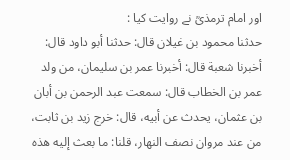اور امام ترمذیؒ نے روایت کیا :
حدثنا محمود بن غيلان قال: حدثنا أبو داود قال: أخبرنا شعبة قال: أخبرنا عمر بن سليمان، من ولد عمر بن الخطاب قال: سمعت عبد الرحمن بن أبان بن عثمان، يحدث عن أبيه، قال: خرج زيد بن ثابت، من عند مروان نصف النهار، قلنا: ما بعث إليه هذه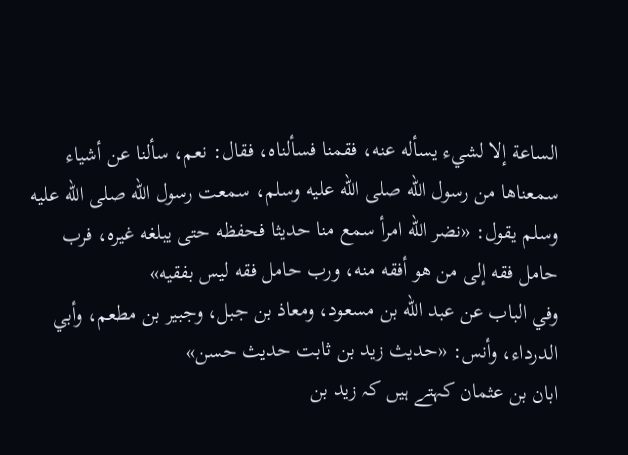الساعة إلا لشيء يسأله عنه، فقمنا فسألناه، فقال: نعم، سألنا عن أشياء سمعناها من رسول الله صلى الله عليه وسلم، سمعت رسول الله صلى الله عليه وسلم يقول: «نضر الله امرأ سمع منا حديثا فحفظه حتى يبلغه غيره، فرب حامل فقه إلى من هو أفقه منه، ورب حامل فقه ليس بفقيه»
وفي الباب عن عبد الله بن مسعود، ومعاذ بن جبل، وجبير بن مطعم، وأبي الدرداء، وأنس: «حديث زيد بن ثابت حديث حسن»
ابان بن عثمان کہتے ہیں کہ زید بن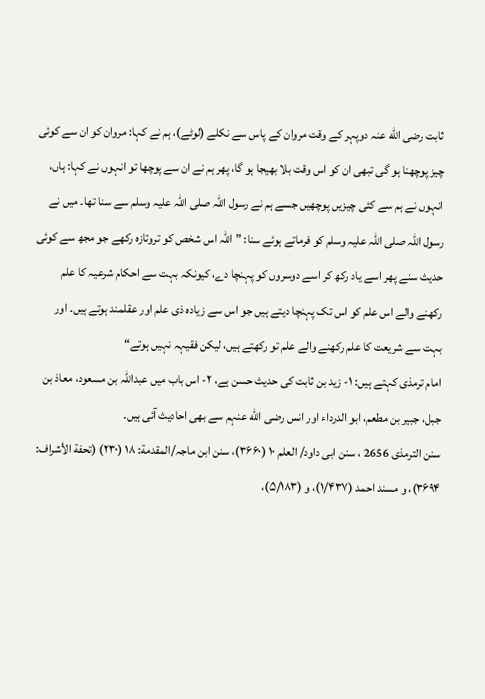ثابت رضی الله عنہ دوپہر کے وقت مروان کے پاس سے نکلے (لوٹے)، ہم نے کہا: مروان کو ان سے کوئی چیز پوچھنا ہو گی تبھی ان کو اس وقت بلا بھیجا ہو گا، پھر ہم نے ان سے پوچھا تو انہوں نے کہا: ہاں، انہوں نے ہم سے کئی چیزیں پوچھیں جسے ہم نے رسول اللہ صلی اللہ علیہ وسلم سے سنا تھا۔ میں نے رسول اللہ صلی اللہ علیہ وسلم کو فرماتے ہوئے سنا: ”اللہ اس شخص کو تروتازہ رکھے جو مجھ سے کوئی حدیث سنے پھر اسے یاد رکھ کر اسے دوسروں کو پہنچا دے، کیونکہ بہت سے احکام شرعیہ کا علم رکھنے والے اس علم کو اس تک پہنچا دیتے ہیں جو اس سے زیادہ ذی علم اور عقلمند ہوتے ہیں۔ اور بہت سے شریعت کا علم رکھنے والے علم تو رکھتے ہیں، لیکن فقیہہ نہیں ہوتے“
امام ترمذی کہتے ہیں: ۱- زید بن ثابت کی حدیث حسن ہے، ۲- اس باب میں عبداللہ بن مسعود، معاذ بن جبل، جبیر بن مطعم، ابو الدرداء اور انس رضی الله عنہم سے بھی احادیث آئی ہیں۔
سنن الترمذی 2656 ، سنن ابی داود/ العلم ۱۰ (۳۶۶۰)، سنن ابن ماجہ/المقدمة: ۱۸ (۲۳۰) (تحفة الأشراف: ۳۶۹۴)، و مسند احمد (۱/۴۳۷)، و (۵/۱۸۳)،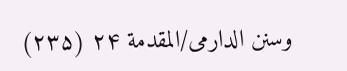وسنن الدارمی/المقدمة ۲۴ (۲۳۵)